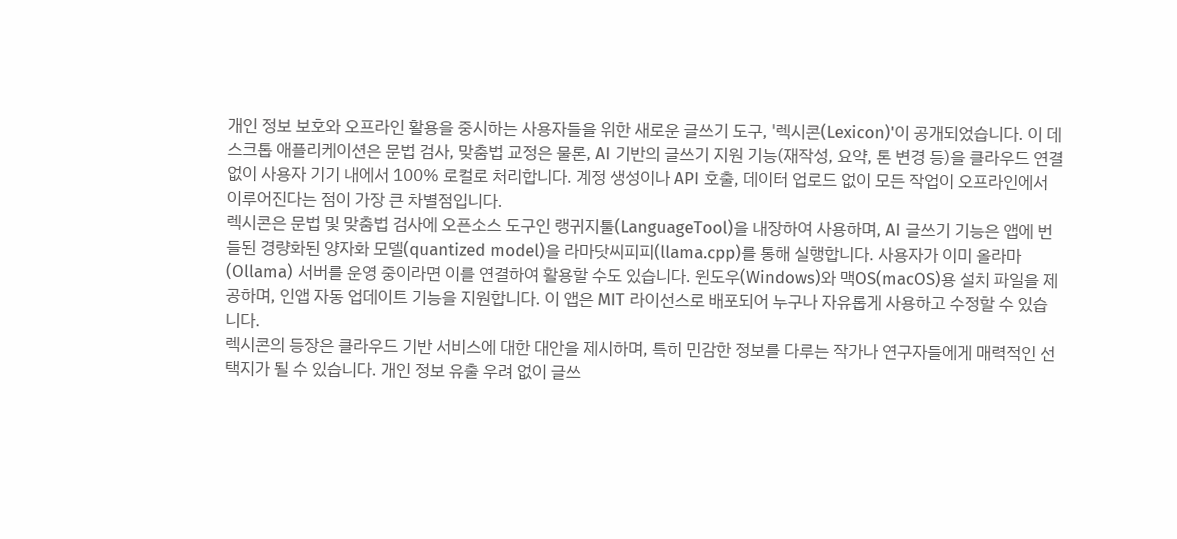개인 정보 보호와 오프라인 활용을 중시하는 사용자들을 위한 새로운 글쓰기 도구, '렉시콘(Lexicon)'이 공개되었습니다. 이 데스크톱 애플리케이션은 문법 검사, 맞춤법 교정은 물론, AI 기반의 글쓰기 지원 기능(재작성, 요약, 톤 변경 등)을 클라우드 연결 없이 사용자 기기 내에서 100% 로컬로 처리합니다. 계정 생성이나 API 호출, 데이터 업로드 없이 모든 작업이 오프라인에서 이루어진다는 점이 가장 큰 차별점입니다.
렉시콘은 문법 및 맞춤법 검사에 오픈소스 도구인 랭귀지툴(LanguageTool)을 내장하여 사용하며, AI 글쓰기 기능은 앱에 번들된 경량화된 양자화 모델(quantized model)을 라마닷씨피피(llama.cpp)를 통해 실행합니다. 사용자가 이미 올라마(Ollama) 서버를 운영 중이라면 이를 연결하여 활용할 수도 있습니다. 윈도우(Windows)와 맥OS(macOS)용 설치 파일을 제공하며, 인앱 자동 업데이트 기능을 지원합니다. 이 앱은 MIT 라이선스로 배포되어 누구나 자유롭게 사용하고 수정할 수 있습니다.
렉시콘의 등장은 클라우드 기반 서비스에 대한 대안을 제시하며, 특히 민감한 정보를 다루는 작가나 연구자들에게 매력적인 선택지가 될 수 있습니다. 개인 정보 유출 우려 없이 글쓰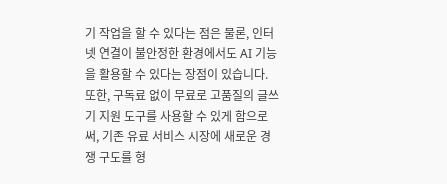기 작업을 할 수 있다는 점은 물론, 인터넷 연결이 불안정한 환경에서도 AI 기능을 활용할 수 있다는 장점이 있습니다. 또한, 구독료 없이 무료로 고품질의 글쓰기 지원 도구를 사용할 수 있게 함으로써, 기존 유료 서비스 시장에 새로운 경쟁 구도를 형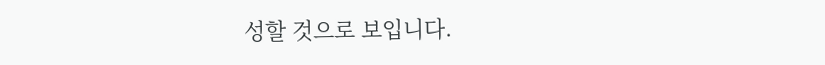성할 것으로 보입니다.